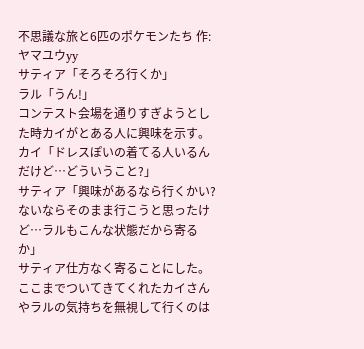不思議な旅と6匹のポケモンたち 作:ヤマユウyy
サティア「そろそろ行くか」
ラル「うん!」
コンテスト会場を通りすぎようとした時カイがとある人に興味を示す。
カイ「ドレスぽいの着てる人いるんだけど…どういうこと?」
サティア「興味があるなら行くかい?ないならそのまま行こうと思ったけど…ラルもこんな状態だから寄るか」
サティア仕方なく寄ることにした。ここまでついてきてくれたカイさんやラルの気持ちを無視して行くのは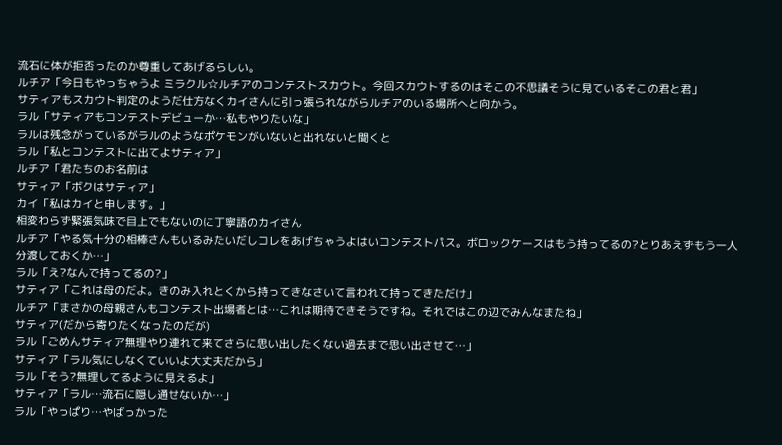流石に体が拒否ったのか尊重してあげるらしい。
ルチア「今日もやっちゃうよ ミラクル☆ルチアのコンテストスカウト。今回スカウトするのはそこの不思議そうに見ているそこの君と君」
サティアもスカウト判定のようだ仕方なくカイさんに引っ張られながらルチアのいる場所へと向かう。
ラル「サティアもコンテストデビューか…私もやりたいな」
ラルは残念がっているがラルのようなポケモンがいないと出れないと聞くと
ラル「私とコンテストに出てよサティア」
ルチア「君たちのお名前は
サティア「ボクはサティア」
カイ「私はカイと申します。」
相変わらず緊張気味で目上でもないのに丁寧語のカイさん
ルチア「やる気十分の相棒さんもいるみたいだしコレをあげちゃうよはいコンテストパス。ボロックケースはもう持ってるの?とりあえずもう一人分渡しておくか…」
ラル「え?なんで持ってるの?」
サティア「これは母のだよ。きのみ入れとくから持ってきなさいて言われて持ってきただけ」
ルチア「まさかの母親さんもコンテスト出場者とは…これは期待できそうですね。それではこの辺でみんなまたね」
サティア(だから寄りたくなったのだが)
ラル「ごめんサティア無理やり連れて来てさらに思い出したくない過去まで思い出させて…」
サティア「ラル気にしなくていいよ大丈夫だから」
ラル「そう?無理してるように見えるよ」
サティア「ラル…流石に隠し通せないか…」
ラル「やっぱり…やばっかった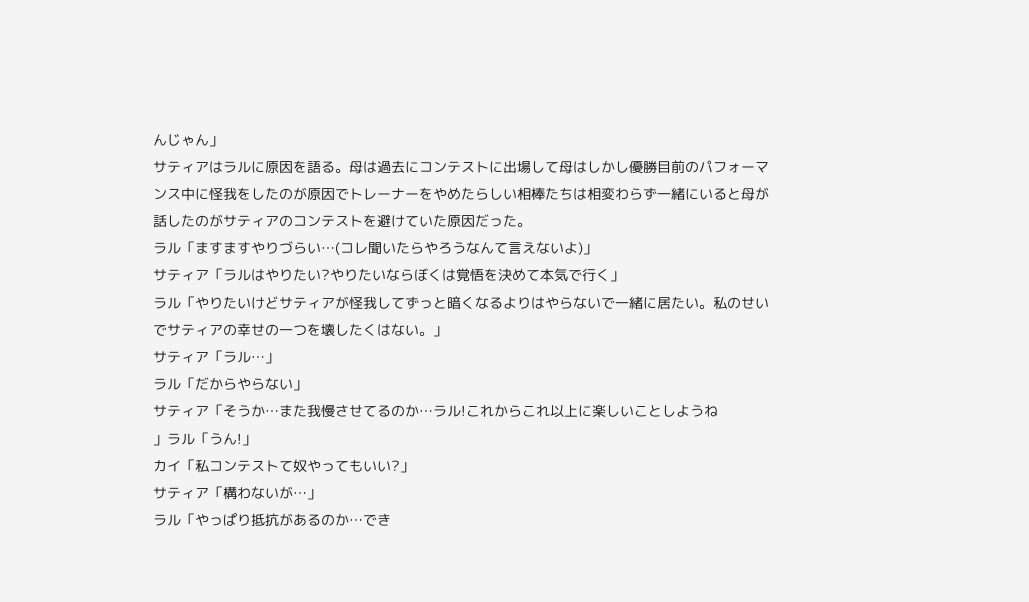んじゃん」
サティアはラルに原因を語る。母は過去にコンテストに出場して母はしかし優勝目前のパフォーマンス中に怪我をしたのが原因でトレーナーをやめたらしい相棒たちは相変わらず一緒にいると母が話したのがサティアのコンテストを避けていた原因だった。
ラル「ますますやりづらい…(コレ聞いたらやろうなんて言えないよ)」
サティア「ラルはやりたい?やりたいならぼくは覚悟を決めて本気で行く」
ラル「やりたいけどサティアが怪我してずっと暗くなるよりはやらないで一緒に居たい。私のせいでサティアの幸せの一つを壊したくはない。」
サティア「ラル…」
ラル「だからやらない」
サティア「そうか…また我慢させてるのか…ラル!これからこれ以上に楽しいことしようね
」ラル「うん!」
カイ「私コンテストて奴やってもいい?」
サティア「構わないが…」
ラル「やっぱり抵抗があるのか…でき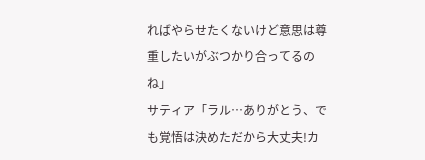ればやらせたくないけど意思は尊重したいがぶつかり合ってるのね」
サティア「ラル…ありがとう、でも覚悟は決めただから大丈夫!カ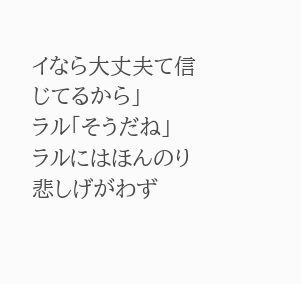イなら大丈夫て信じてるから」
ラル「そうだね」
ラルにはほんのり悲しげがわず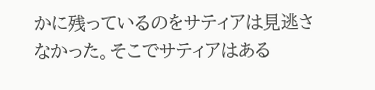かに残っているのをサティアは見逃さなかった。そこでサティアはある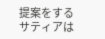提案をする
サティアは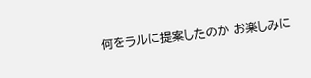何をラルに提案したのか お楽しみに